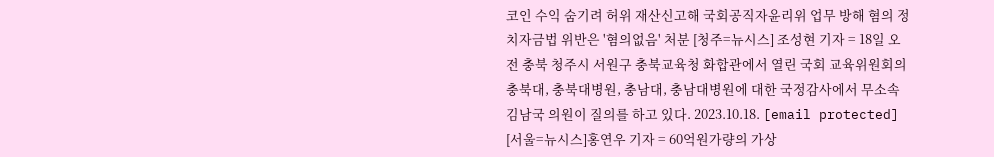코인 수익 숨기려 허위 재산신고해 국회공직자윤리위 업무 방해 혐의 정치자금법 위반은 '혐의없음' 처분 [청주=뉴시스] 조성현 기자 = 18일 오전 충북 청주시 서원구 충북교육청 화합관에서 열린 국회 교육위원회의 충북대, 충북대병원, 충남대, 충남대병원에 대한 국정감사에서 무소속 김남국 의원이 질의를 하고 있다. 2023.10.18. [email protected] [서울=뉴시스]홍연우 기자 = 60억원가량의 가상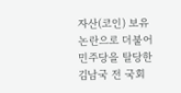자산(코인) 보유 논란으로 더불어민주당을 탈당한 김남국 전 국회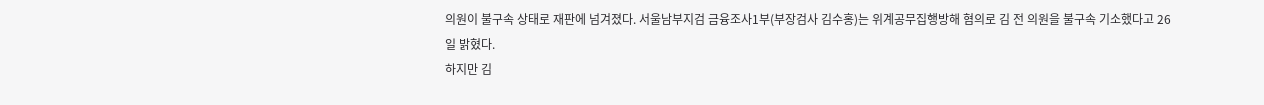의원이 불구속 상태로 재판에 넘겨졌다. 서울남부지검 금융조사1부(부장검사 김수홍)는 위계공무집행방해 혐의로 김 전 의원을 불구속 기소했다고 26일 밝혔다.
하지만 김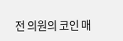전 의원의 코인 매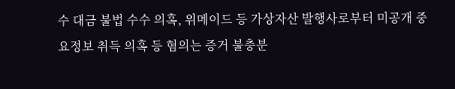수 대금 불법 수수 의혹, 위메이드 등 가상자산 발행사로부터 미공개 중요정보 취득 의혹 등 혐의는 증거 불충분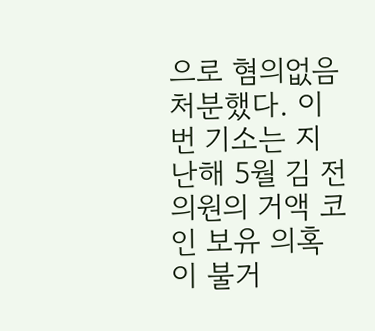으로 혐의없음 처분했다. 이번 기소는 지난해 5월 김 전 의원의 거액 코인 보유 의혹이 불거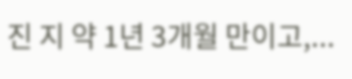진 지 약 1년 3개월 만이고,...